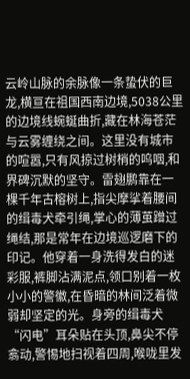云岭山脉的余脉像一条蛰伏的巨龙,横亘在祖国西南边境,5038公里的边境线蜿蜒曲折,藏在林海苍茫与云雾缠绕之间。这里没有城市的喧嚣,只有风掠过树梢的呜咽,和界碑沉默的坚守。雷翅鹏靠在一棵千年古榕树上,指尖摩挲着腰间的缉毒犬牵引绳,掌心的薄茧蹭过绳结,那是常年在边境巡逻磨下的印记。他穿着一身洗得发白的迷彩服,裤脚沾满泥点,领口别着一枚小小的警徽,在昏暗的林间泛着微弱却坚定的光。身旁的缉毒犬“闪电”耳朵贴在头顶,鼻尖不停翕动,警惕地扫视着四周,喉咙里发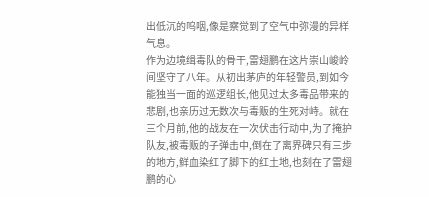出低沉的呜咽,像是察觉到了空气中弥漫的异样气息。
作为边境缉毒队的骨干,雷翅鹏在这片崇山峻岭间坚守了八年。从初出茅庐的年轻警员,到如今能独当一面的巡逻组长,他见过太多毒品带来的悲剧,也亲历过无数次与毒贩的生死对峙。就在三个月前,他的战友在一次伏击行动中,为了掩护队友,被毒贩的子弹击中,倒在了离界碑只有三步的地方,鲜血染红了脚下的红土地,也刻在了雷翅鹏的心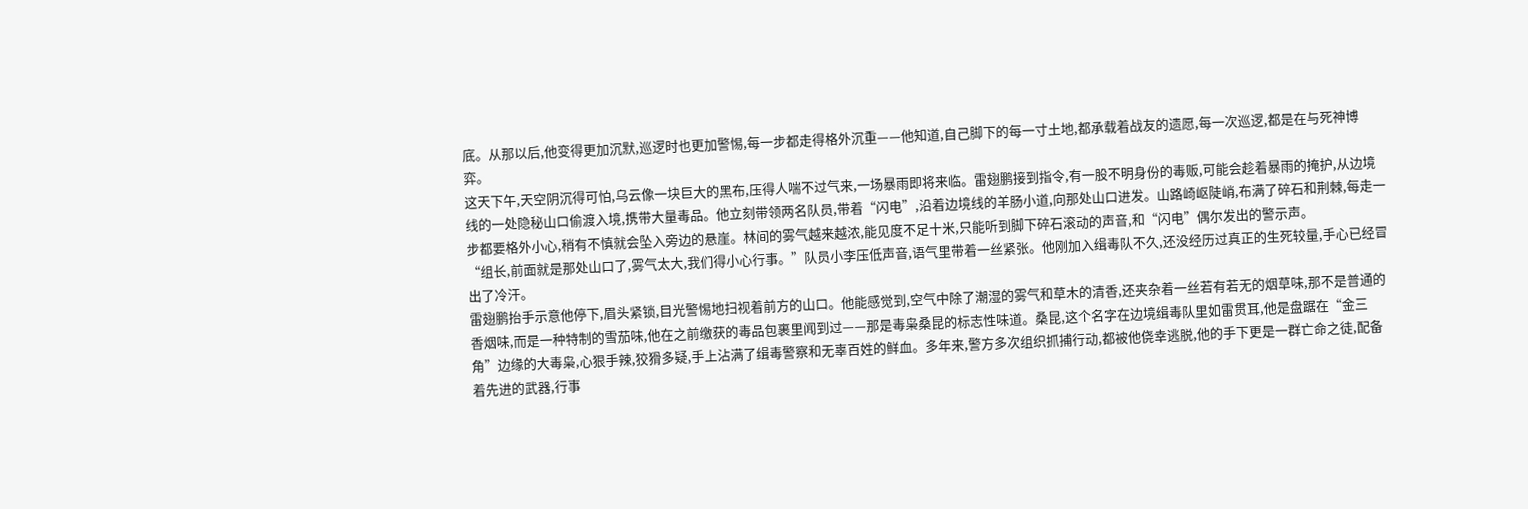底。从那以后,他变得更加沉默,巡逻时也更加警惕,每一步都走得格外沉重——他知道,自己脚下的每一寸土地,都承载着战友的遗愿,每一次巡逻,都是在与死神博弈。
这天下午,天空阴沉得可怕,乌云像一块巨大的黑布,压得人喘不过气来,一场暴雨即将来临。雷翅鹏接到指令,有一股不明身份的毒贩,可能会趁着暴雨的掩护,从边境线的一处隐秘山口偷渡入境,携带大量毒品。他立刻带领两名队员,带着“闪电”,沿着边境线的羊肠小道,向那处山口进发。山路崎岖陡峭,布满了碎石和荆棘,每走一步都要格外小心,稍有不慎就会坠入旁边的悬崖。林间的雾气越来越浓,能见度不足十米,只能听到脚下碎石滚动的声音,和“闪电”偶尔发出的警示声。
“组长,前面就是那处山口了,雾气太大,我们得小心行事。”队员小李压低声音,语气里带着一丝紧张。他刚加入缉毒队不久,还没经历过真正的生死较量,手心已经冒出了冷汗。
雷翅鹏抬手示意他停下,眉头紧锁,目光警惕地扫视着前方的山口。他能感觉到,空气中除了潮湿的雾气和草木的清香,还夹杂着一丝若有若无的烟草味,那不是普通的香烟味,而是一种特制的雪茄味,他在之前缴获的毒品包裹里闻到过——那是毒枭桑昆的标志性味道。桑昆,这个名字在边境缉毒队里如雷贯耳,他是盘踞在“金三角”边缘的大毒枭,心狠手辣,狡猾多疑,手上沾满了缉毒警察和无辜百姓的鲜血。多年来,警方多次组织抓捕行动,都被他侥幸逃脱,他的手下更是一群亡命之徒,配备着先进的武器,行事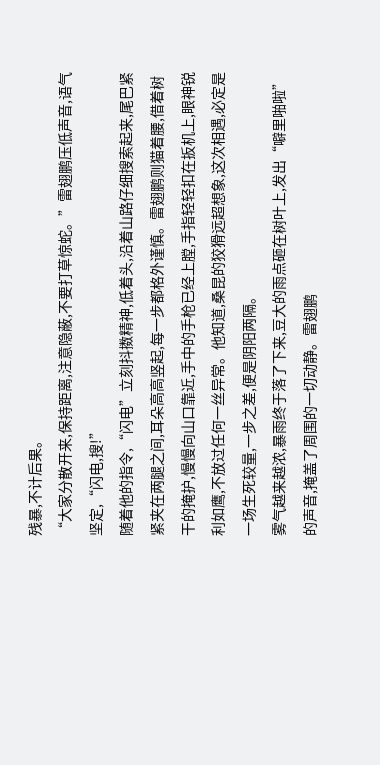残暴,不计后果。
“大家分散开来,保持距离,注意隐蔽,不要打草惊蛇。”雷翅鹏压低声音,语气坚定,“闪电,搜!”
随着他的指令,“闪电”立刻抖擞精神,低着头,沿着山路仔细搜索起来,尾巴紧紧夹在两腿之间,耳朵高高竖起,每一步都格外谨慎。雷翅鹏则猫着腰,借着树干的掩护,慢慢向山口靠近,手中的手枪已经上膛,手指轻轻扣在扳机上,眼神锐利如鹰,不放过任何一丝异常。他知道,桑昆的狡猾远超想象,这次相遇,必定是一场生死较量,一步之差,便是阴阳两隔。
雾气越来越浓,暴雨终于落了下来,豆大的雨点砸在树叶上,发出“噼里啪啦”的声音,掩盖了周围的一切动静。雷翅鹏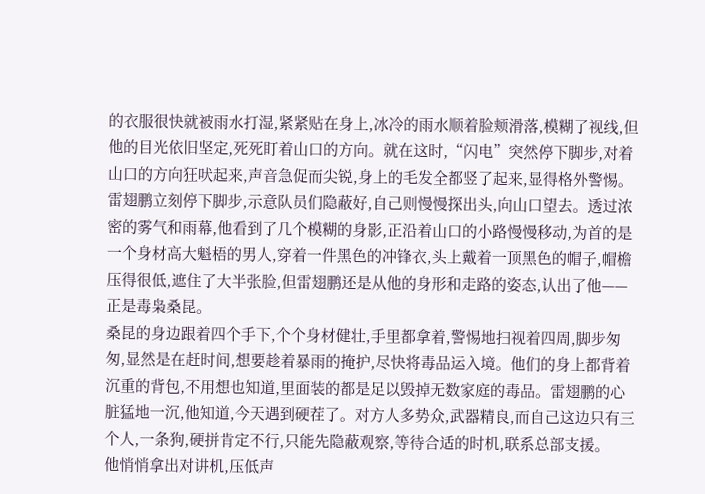的衣服很快就被雨水打湿,紧紧贴在身上,冰冷的雨水顺着脸颊滑落,模糊了视线,但他的目光依旧坚定,死死盯着山口的方向。就在这时,“闪电”突然停下脚步,对着山口的方向狂吠起来,声音急促而尖锐,身上的毛发全都竖了起来,显得格外警惕。
雷翅鹏立刻停下脚步,示意队员们隐蔽好,自己则慢慢探出头,向山口望去。透过浓密的雾气和雨幕,他看到了几个模糊的身影,正沿着山口的小路慢慢移动,为首的是一个身材高大魁梧的男人,穿着一件黑色的冲锋衣,头上戴着一顶黑色的帽子,帽檐压得很低,遮住了大半张脸,但雷翅鹏还是从他的身形和走路的姿态,认出了他——正是毒枭桑昆。
桑昆的身边跟着四个手下,个个身材健壮,手里都拿着,警惕地扫视着四周,脚步匆匆,显然是在赶时间,想要趁着暴雨的掩护,尽快将毒品运入境。他们的身上都背着沉重的背包,不用想也知道,里面装的都是足以毁掉无数家庭的毒品。雷翅鹏的心脏猛地一沉,他知道,今天遇到硬茬了。对方人多势众,武器精良,而自己这边只有三个人,一条狗,硬拼肯定不行,只能先隐蔽观察,等待合适的时机,联系总部支援。
他悄悄拿出对讲机,压低声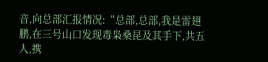音,向总部汇报情况:“总部,总部,我是雷翅鹏,在三号山口发现毒枭桑昆及其手下,共五人,携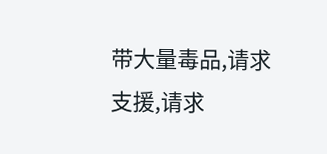带大量毒品,请求支援,请求